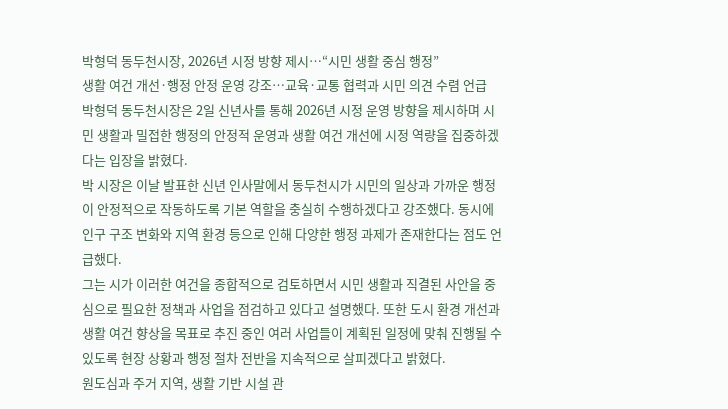박형덕 동두천시장, 2026년 시정 방향 제시…“시민 생활 중심 행정”
생활 여건 개선·행정 안정 운영 강조…교육·교통 협력과 시민 의견 수렴 언급
박형덕 동두천시장은 2일 신년사를 통해 2026년 시정 운영 방향을 제시하며 시민 생활과 밀접한 행정의 안정적 운영과 생활 여건 개선에 시정 역량을 집중하겠다는 입장을 밝혔다.
박 시장은 이날 발표한 신년 인사말에서 동두천시가 시민의 일상과 가까운 행정이 안정적으로 작동하도록 기본 역할을 충실히 수행하겠다고 강조했다. 동시에 인구 구조 변화와 지역 환경 등으로 인해 다양한 행정 과제가 존재한다는 점도 언급했다.
그는 시가 이러한 여건을 종합적으로 검토하면서 시민 생활과 직결된 사안을 중심으로 필요한 정책과 사업을 점검하고 있다고 설명했다. 또한 도시 환경 개선과 생활 여건 향상을 목표로 추진 중인 여러 사업들이 계획된 일정에 맞춰 진행될 수 있도록 현장 상황과 행정 절차 전반을 지속적으로 살피겠다고 밝혔다.
원도심과 주거 지역, 생활 기반 시설 관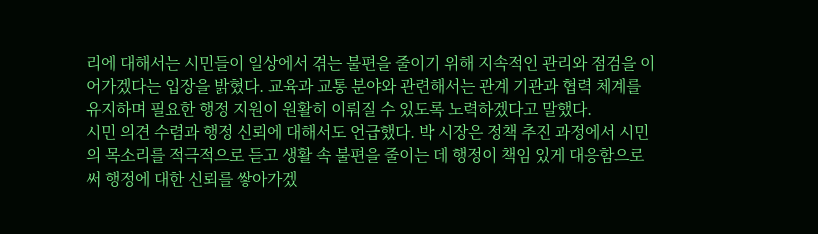리에 대해서는 시민들이 일상에서 겪는 불편을 줄이기 위해 지속적인 관리와 점검을 이어가겠다는 입장을 밝혔다. 교육과 교통 분야와 관련해서는 관계 기관과 협력 체계를 유지하며 필요한 행정 지원이 원활히 이뤄질 수 있도록 노력하겠다고 말했다.
시민 의견 수렴과 행정 신뢰에 대해서도 언급했다. 박 시장은 정책 추진 과정에서 시민의 목소리를 적극적으로 듣고 생활 속 불편을 줄이는 데 행정이 책임 있게 대응함으로써 행정에 대한 신뢰를 쌓아가겠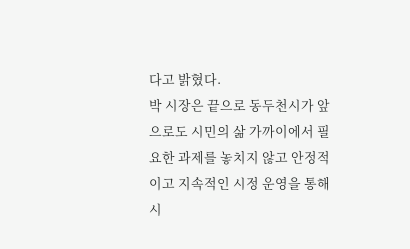다고 밝혔다.
박 시장은 끝으로 동두천시가 앞으로도 시민의 삶 가까이에서 필요한 과제를 놓치지 않고 안정적이고 지속적인 시정 운영을 통해 시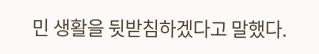민 생활을 뒷받침하겠다고 말했다.